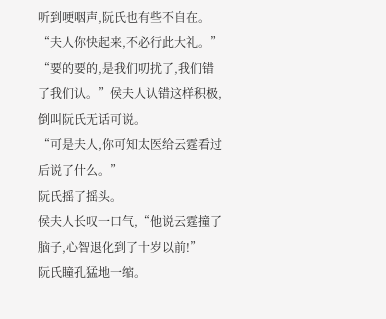听到哽咽声,阮氏也有些不自在。
“夫人你快起来,不必行此大礼。”
“要的要的,是我们叨扰了,我们错了我们认。”侯夫人认错这样积极,倒叫阮氏无话可说。
“可是夫人,你可知太医给云霆看过后说了什么。”
阮氏摇了摇头。
侯夫人长叹一口气,“他说云霆撞了脑子,心智退化到了十岁以前!”
阮氏瞳孔猛地一缩。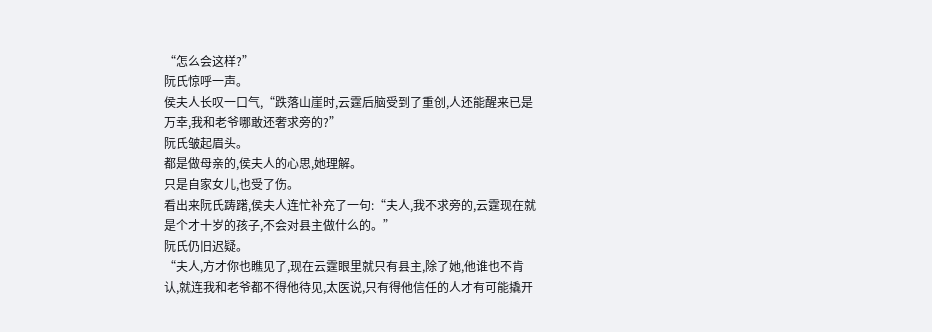“怎么会这样?”
阮氏惊呼一声。
侯夫人长叹一口气,“跌落山崖时,云霆后脑受到了重创,人还能醒来已是万幸,我和老爷哪敢还奢求旁的?”
阮氏皱起眉头。
都是做母亲的,侯夫人的心思,她理解。
只是自家女儿,也受了伤。
看出来阮氏踌躇,侯夫人连忙补充了一句:“夫人,我不求旁的,云霆现在就是个才十岁的孩子,不会对县主做什么的。”
阮氏仍旧迟疑。
“夫人,方才你也瞧见了,现在云霆眼里就只有县主,除了她,他谁也不肯认,就连我和老爷都不得他待见,太医说,只有得他信任的人才有可能撬开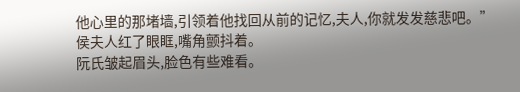他心里的那堵墙,引领着他找回从前的记忆,夫人,你就发发慈悲吧。”
侯夫人红了眼眶,嘴角颤抖着。
阮氏皱起眉头,脸色有些难看。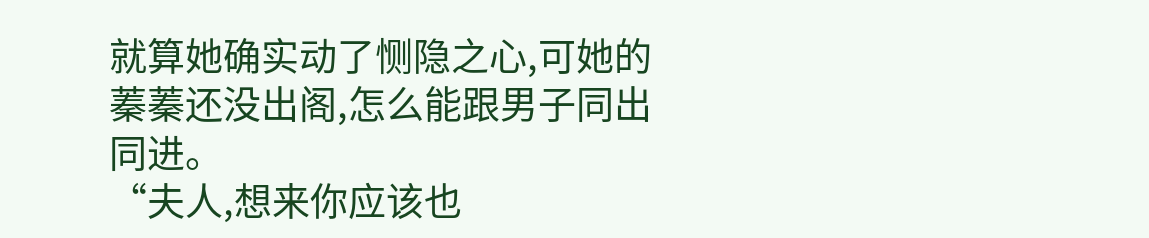就算她确实动了恻隐之心,可她的蓁蓁还没出阁,怎么能跟男子同出同进。
“夫人,想来你应该也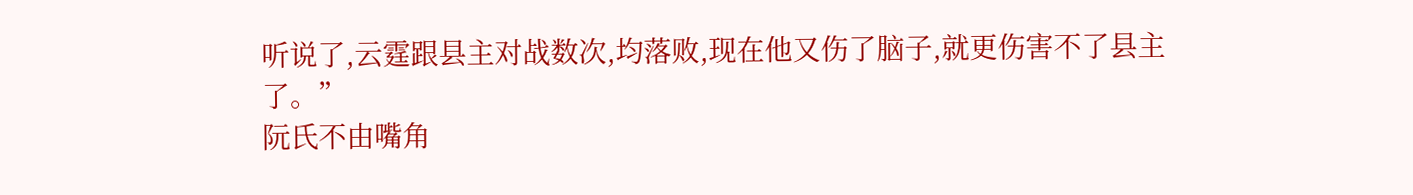听说了,云霆跟县主对战数次,均落败,现在他又伤了脑子,就更伤害不了县主了。”
阮氏不由嘴角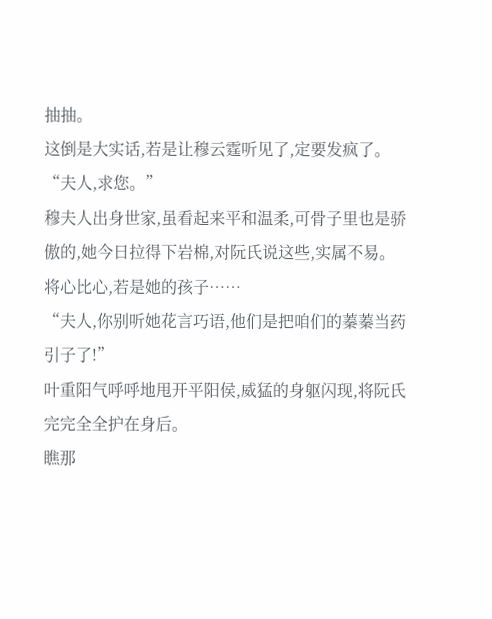抽抽。
这倒是大实话,若是让穆云霆听见了,定要发疯了。
“夫人,求您。”
穆夫人出身世家,虽看起来平和温柔,可骨子里也是骄傲的,她今日拉得下岩棉,对阮氏说这些,实属不易。
将心比心,若是她的孩子……
“夫人,你别听她花言巧语,他们是把咱们的蓁蓁当药引子了!”
叶重阳气呼呼地甩开平阳侯,威猛的身躯闪现,将阮氏完完全全护在身后。
瞧那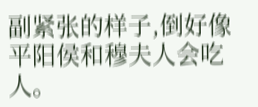副紧张的样子,倒好像平阳侯和穆夫人会吃人。